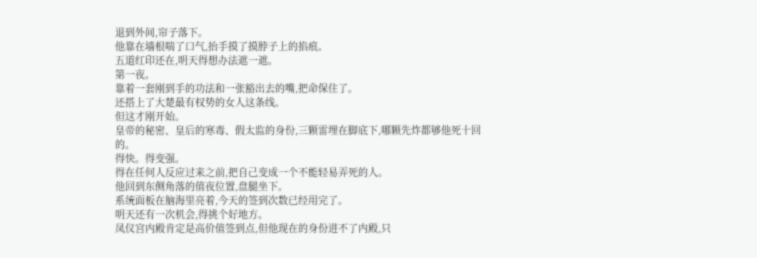退到外间,帘子落下。
他靠在墙根喘了口气,抬手摸了摸脖子上的掐痕。
五道红印还在,明天得想办法遮一遮。
第一夜。
靠着一套刚到手的功法和一张豁出去的嘴,把命保住了。
还搭上了大楚最有权势的女人这条线。
但这才刚开始。
皇帝的秘密、皇后的寒毒、假太监的身份,三颗雷埋在脚底下,哪颗先炸都够他死十回的。
得快。得变强。
得在任何人反应过来之前,把自己变成一个不能轻易弄死的人。
他回到东侧角落的值夜位置,盘腿坐下。
系统面板在脑海里亮着,今天的签到次数已经用完了。
明天还有一次机会,得挑个好地方。
凤仪宫内殿肯定是高价值签到点,但他现在的身份进不了内殿,只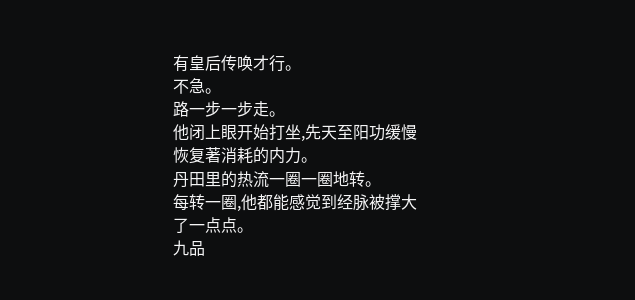有皇后传唤才行。
不急。
路一步一步走。
他闭上眼开始打坐,先天至阳功缓慢恢复著消耗的内力。
丹田里的热流一圈一圈地转。
每转一圈,他都能感觉到经脉被撑大了一点点。
九品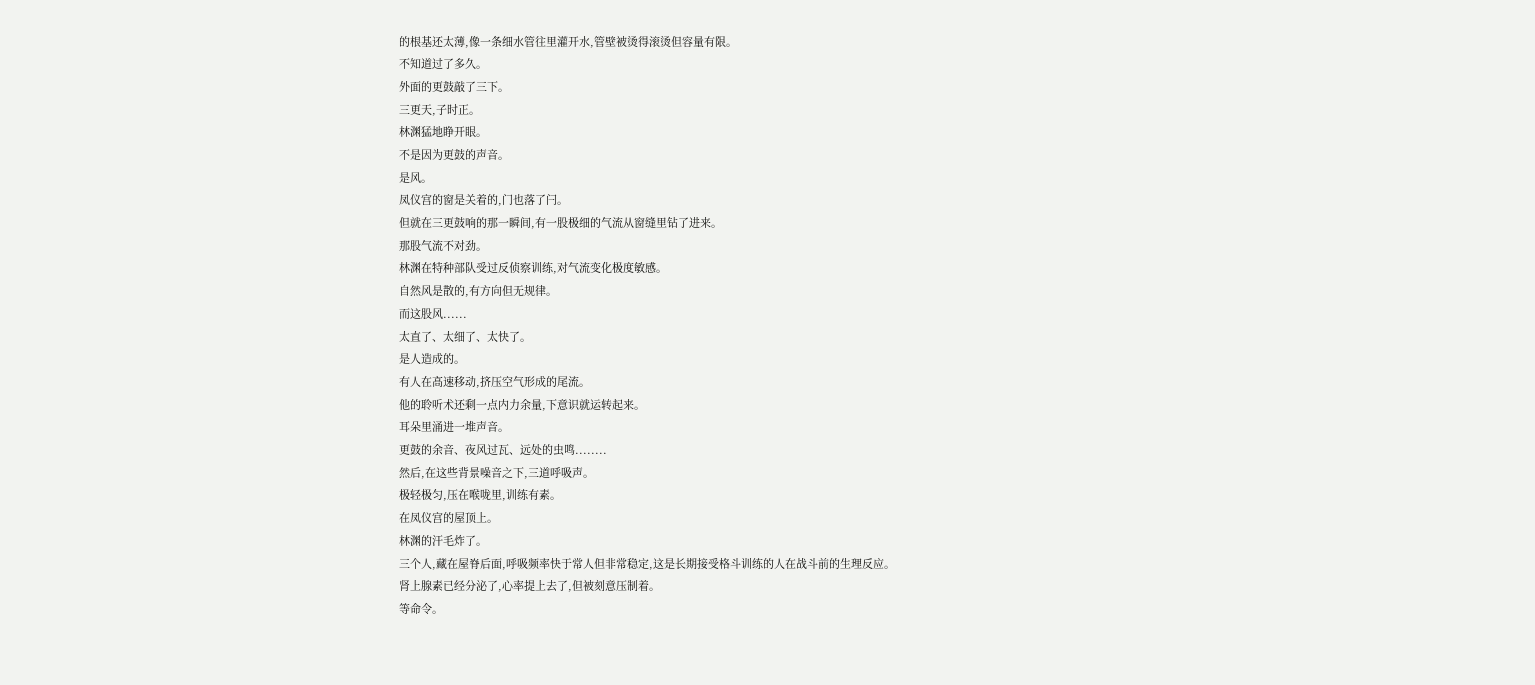的根基还太薄,像一条细水管往里灌开水,管壁被烫得滚烫但容量有限。
不知道过了多久。
外面的更鼓敲了三下。
三更天,子时正。
林渊猛地睁开眼。
不是因为更鼓的声音。
是风。
凤仪宫的窗是关着的,门也落了闩。
但就在三更鼓响的那一瞬间,有一股极细的气流从窗缝里钻了进来。
那股气流不对劲。
林渊在特种部队受过反侦察训练,对气流变化极度敏感。
自然风是散的,有方向但无规律。
而这股风......
太直了、太细了、太快了。
是人造成的。
有人在高速移动,挤压空气形成的尾流。
他的聆听术还剩一点内力余量,下意识就运转起来。
耳朵里涌进一堆声音。
更鼓的余音、夜风过瓦、远处的虫鸣........
然后,在这些背景噪音之下,三道呼吸声。
极轻极匀,压在喉咙里,训练有素。
在凤仪宫的屋顶上。
林渊的汗毛炸了。
三个人,藏在屋脊后面,呼吸频率快于常人但非常稳定,这是长期接受格斗训练的人在战斗前的生理反应。
肾上腺素已经分泌了,心率提上去了,但被刻意压制着。
等命令。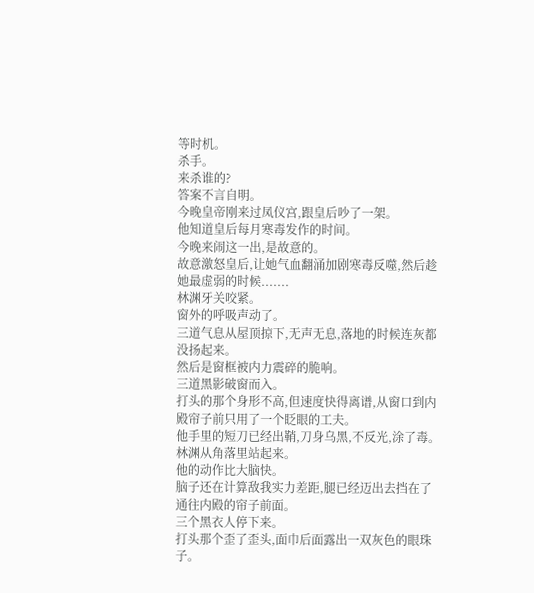等时机。
杀手。
来杀谁的?
答案不言自明。
今晚皇帝刚来过凤仪宫,跟皇后吵了一架。
他知道皇后每月寒毒发作的时间。
今晚来闹这一出,是故意的。
故意激怒皇后,让她气血翻涌加剧寒毒反噬,然后趁她最虚弱的时候.......
林渊牙关咬紧。
窗外的呼吸声动了。
三道气息从屋顶掠下,无声无息,落地的时候连灰都没扬起来。
然后是窗框被内力震碎的脆响。
三道黑影破窗而入。
打头的那个身形不高,但速度快得离谱,从窗口到内殿帘子前只用了一个眨眼的工夫。
他手里的短刀已经出鞘,刀身乌黑,不反光,涂了毒。
林渊从角落里站起来。
他的动作比大脑快。
脑子还在计算敌我实力差距,腿已经迈出去挡在了通往内殿的帘子前面。
三个黑衣人停下来。
打头那个歪了歪头,面巾后面露出一双灰色的眼珠子。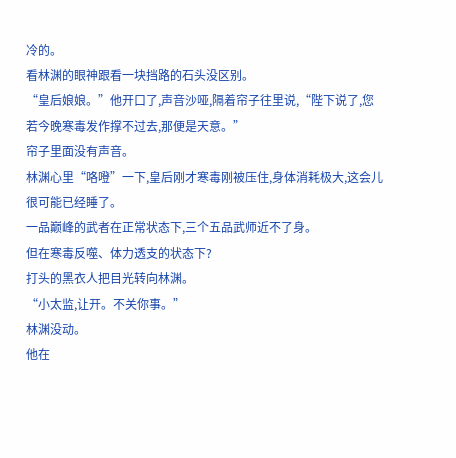冷的。
看林渊的眼神跟看一块挡路的石头没区别。
“皇后娘娘。”他开口了,声音沙哑,隔着帘子往里说,“陛下说了,您若今晚寒毒发作撑不过去,那便是天意。”
帘子里面没有声音。
林渊心里“咯噔”一下,皇后刚才寒毒刚被压住,身体消耗极大,这会儿很可能已经睡了。
一品巅峰的武者在正常状态下,三个五品武师近不了身。
但在寒毒反噬、体力透支的状态下?
打头的黑衣人把目光转向林渊。
“小太监,让开。不关你事。”
林渊没动。
他在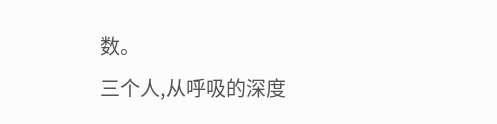数。
三个人,从呼吸的深度